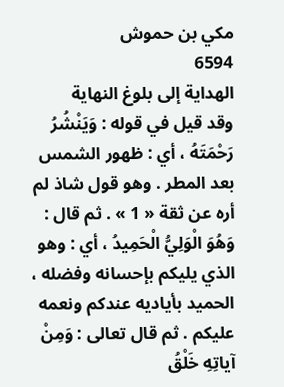مكي بن حموش
6594
الهداية إلى بلوغ النهاية
وقد قيل في قوله : وَيَنْشُرُ رَحْمَتَهُ ، أي : ظهور الشمس بعد المطر . وهو قول شاذ لم أره عن ثقة « 1 » . ثم قال : وَهُوَ الْوَلِيُّ الْحَمِيدُ ، أي : وهو الذي يليكم بإحسانه وفضله ، الحميد بأياديه عندكم ونعمه عليكم . ثم قال تعالى : وَمِنْ آياتِهِ خَلْقُ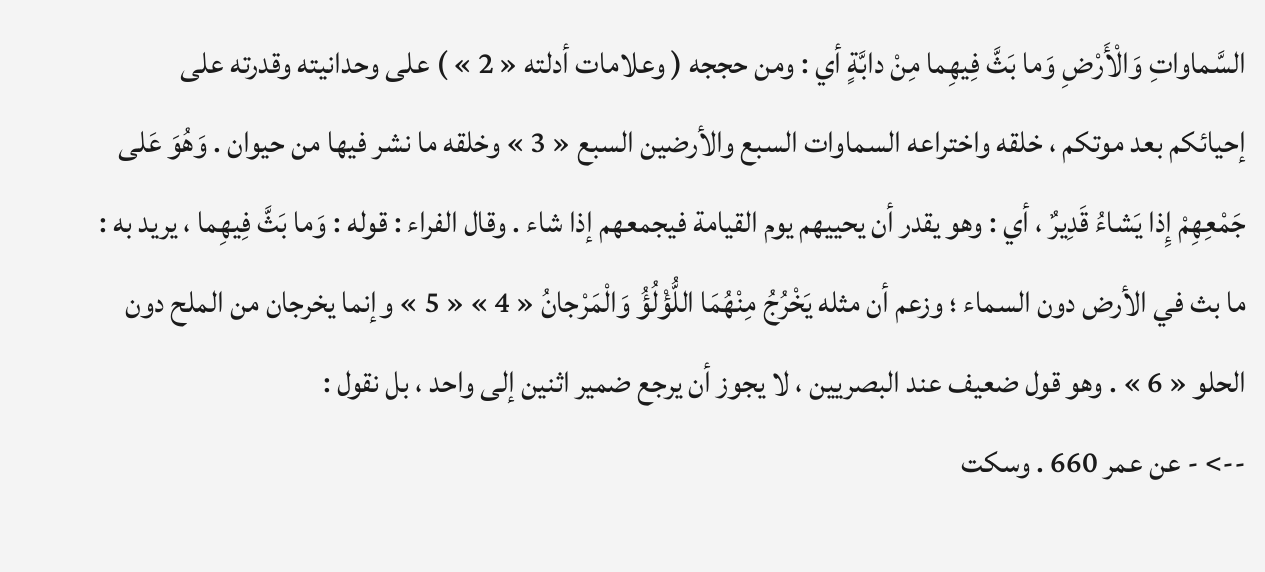السَّماواتِ وَالْأَرْضِ وَما بَثَّ فِيهِما مِنْ دابَّةٍ أي : ومن حججه ( وعلامات أدلته « 2 » ) على وحدانيته وقدرته على إحيائكم بعد موتكم ، خلقه واختراعه السماوات السبع والأرضين السبع « 3 » وخلقه ما نشر فيها من حيوان . وَهُوَ عَلى جَمْعِهِمْ إِذا يَشاءُ قَدِيرٌ ، أي : وهو يقدر أن يحييهم يوم القيامة فيجمعهم إذا شاء . وقال الفراء : قوله : وَما بَثَّ فِيهِما ، يريد به : ما بث في الأرض دون السماء ؛ وزعم أن مثله يَخْرُجُ مِنْهُمَا اللُّؤْلُؤُ وَالْمَرْجانُ « 4 » « 5 » وإنما يخرجان من الملح دون الحلو « 6 » . وهو قول ضعيف عند البصريين ، لا يجوز أن يرجع ضمير اثنين إلى واحد ، بل نقول :
--> - عن عمر 660 . وسكت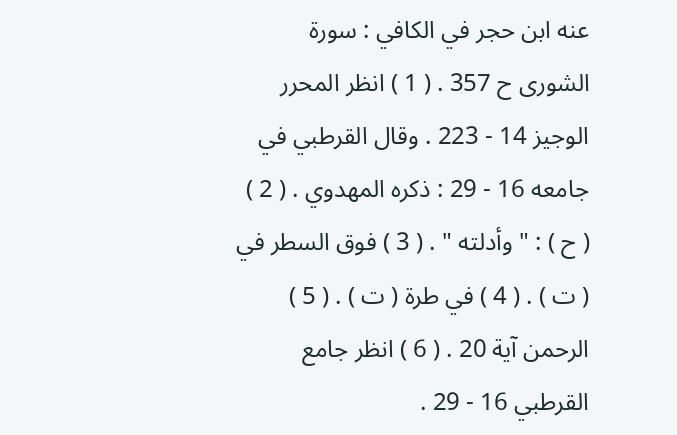عنه ابن حجر في الكافي : سورة الشورى ح 357 . ( 1 ) انظر المحرر الوجيز 14 - 223 . وقال القرطبي في جامعه 16 - 29 : ذكره المهدوي . ( 2 ) ( ح ) : " وأدلته " . ( 3 ) فوق السطر في ( ت ) . ( 4 ) في طرة ( ت ) . ( 5 ) الرحمن آية 20 . ( 6 ) انظر جامع القرطبي 16 - 29 .